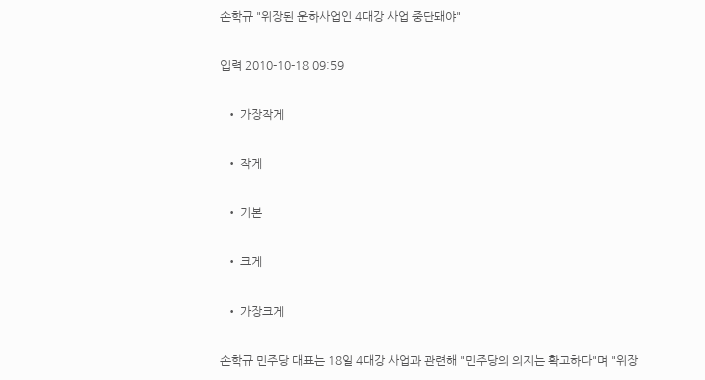손학규 "위장된 운하사업인 4대강 사업 중단돼야"

입력 2010-10-18 09:59

  • 가장작게

  • 작게

  • 기본

  • 크게

  • 가장크게

손학규 민주당 대표는 18일 4대강 사업과 관련해 "민주당의 의지는 확고하다"며 "위장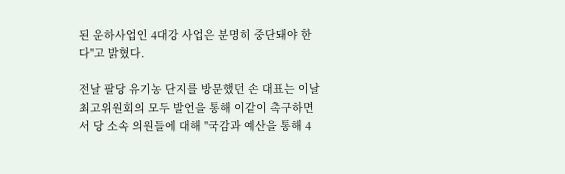된 운하사업인 4대강 사업은 분명히 중단돼야 한다"고 밝혔다.

전날 팔당 유기농 단지를 방문했던 손 대표는 이날 최고위원회의 모두 발언을 통해 이같이 촉구하면서 당 소속 의원들에 대해 "국감과 예산을 통해 4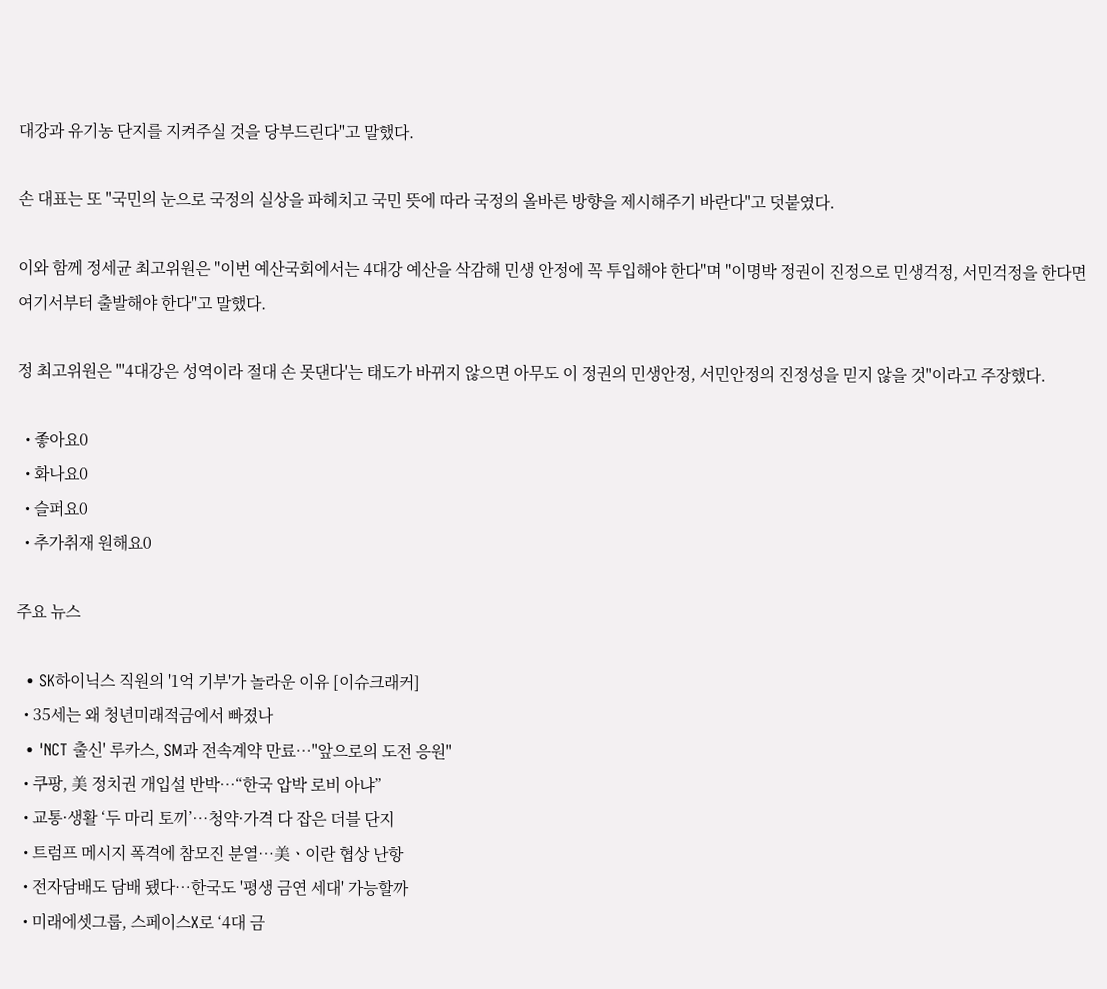대강과 유기농 단지를 지켜주실 것을 당부드린다"고 말했다.

손 대표는 또 "국민의 눈으로 국정의 실상을 파헤치고 국민 뜻에 따라 국정의 올바른 방향을 제시해주기 바란다"고 덧붙였다.

이와 함께 정세균 최고위원은 "이번 예산국회에서는 4대강 예산을 삭감해 민생 안정에 꼭 투입해야 한다"며 "이명박 정권이 진정으로 민생걱정, 서민걱정을 한다면 여기서부터 출발해야 한다"고 말했다.

정 최고위원은 "'4대강은 성역이라 절대 손 못댄다'는 태도가 바뀌지 않으면 아무도 이 정권의 민생안정, 서민안정의 진정성을 믿지 않을 것"이라고 주장했다.

  • 좋아요0
  • 화나요0
  • 슬퍼요0
  • 추가취재 원해요0

주요 뉴스

  • SK하이닉스 직원의 '1억 기부'가 놀라운 이유 [이슈크래커]
  • 35세는 왜 청년미래적금에서 빠졌나
  • 'NCT 출신' 루카스, SM과 전속계약 만료⋯"앞으로의 도전 응원"
  • 쿠팡, 美 정치권 개입설 반박⋯“한국 압박 로비 아냐”
  • 교통·생활 ‘두 마리 토끼’⋯청약·가격 다 잡은 더블 단지
  • 트럼프 메시지 폭격에 참모진 분열⋯美ㆍ이란 협상 난항
  • 전자담배도 담배 됐다⋯한국도 '평생 금연 세대' 가능할까
  • 미래에셋그룹, 스페이스X로 ‘4대 금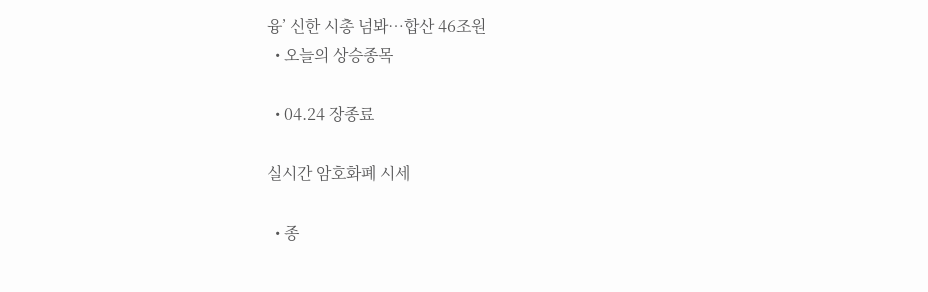융’ 신한 시총 넘봐⋯합산 46조원
  • 오늘의 상승종목

  • 04.24 장종료

실시간 암호화폐 시세

  • 종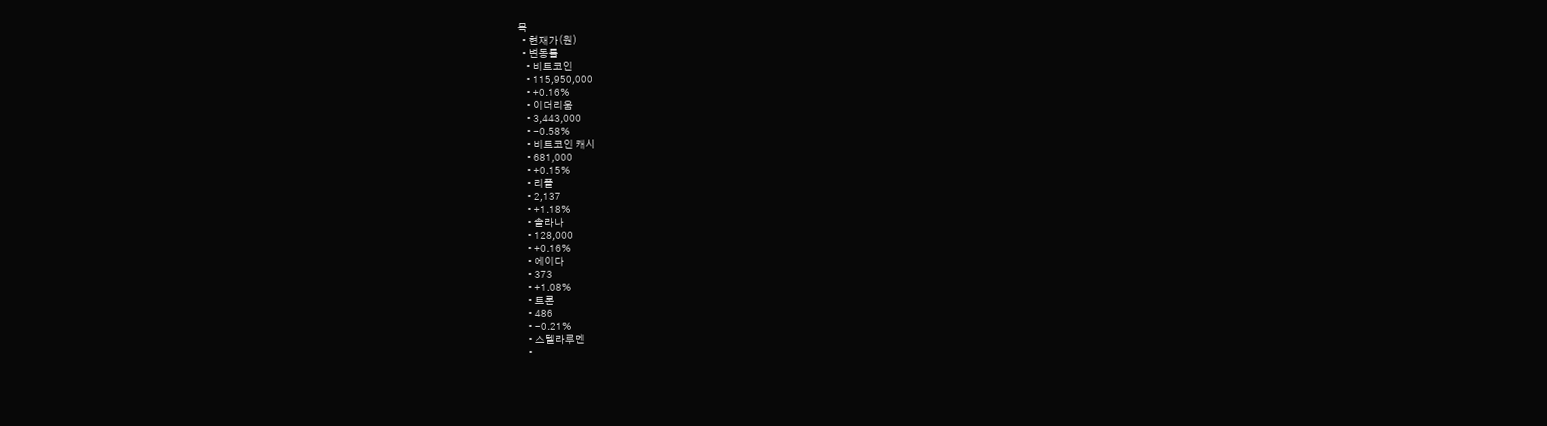목
  • 현재가(원)
  • 변동률
    • 비트코인
    • 115,950,000
    • +0.16%
    • 이더리움
    • 3,443,000
    • -0.58%
    • 비트코인 캐시
    • 681,000
    • +0.15%
    • 리플
    • 2,137
    • +1.18%
    • 솔라나
    • 128,000
    • +0.16%
    • 에이다
    • 373
    • +1.08%
    • 트론
    • 486
    • -0.21%
    • 스텔라루멘
    •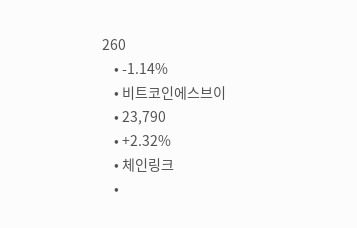260
    • -1.14%
    • 비트코인에스브이
    • 23,790
    • +2.32%
    • 체인링크
    •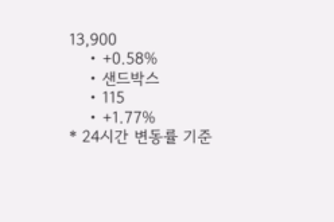13,900
    • +0.58%
    • 샌드박스
    • 115
    • +1.77%
* 24시간 변동률 기준